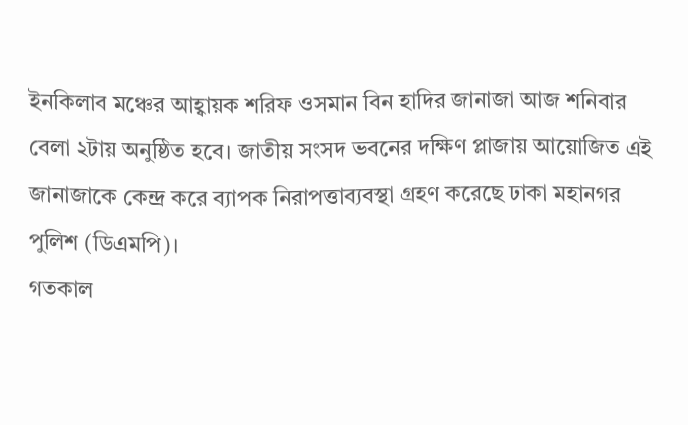ইনকিলাব মঞ্চের আহ্বায়ক শরিফ ওসমান বিন হাদির জানাজা আজ শনিবার বেলা ২টায় অনুষ্ঠিত হবে। জাতীয় সংসদ ভবনের দক্ষিণ প্লাজায় আয়োজিত এই জানাজাকে কেন্দ্র করে ব্যাপক নিরাপত্তাব্যবস্থা গ্রহণ করেছে ঢাকা মহানগর পুলিশ (ডিএমপি)।
গতকাল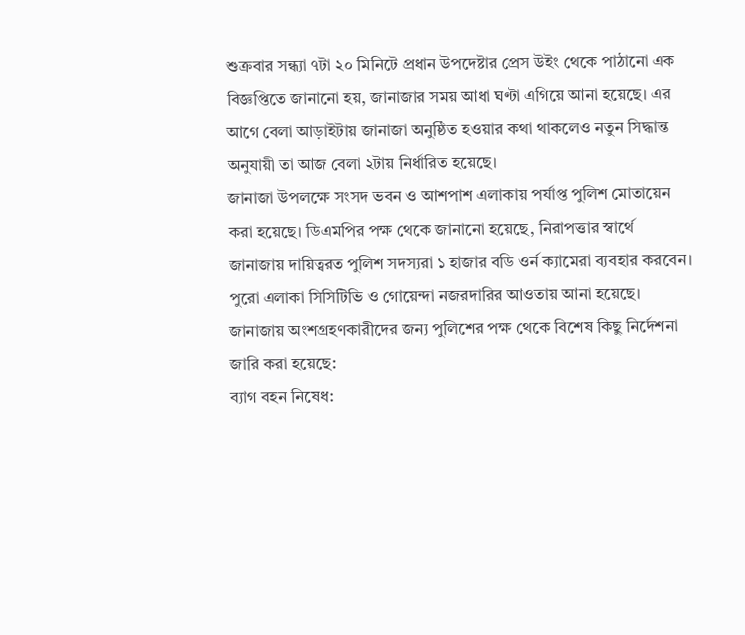শুক্রবার সন্ধ্যা ৭টা ২০ মিনিটে প্রধান উপদেষ্টার প্রেস উইং থেকে পাঠানো এক বিজ্ঞপ্তিতে জানানো হয়, জানাজার সময় আধা ঘণ্টা এগিয়ে আনা হয়েছে। এর আগে বেলা আড়াইটায় জানাজা অনুষ্ঠিত হওয়ার কথা থাকলেও নতুন সিদ্ধান্ত অনুযায়ী তা আজ বেলা ২টায় নির্ধারিত হয়েছে।
জানাজা উপলক্ষে সংসদ ভবন ও আশপাশ এলাকায় পর্যাপ্ত পুলিশ মোতায়েন করা হয়েছে। ডিএমপির পক্ষ থেকে জানানো হয়েছে, নিরাপত্তার স্বার্থে জানাজায় দায়িত্বরত পুলিশ সদস্যরা ১ হাজার বডি ওর্ন ক্যামেরা ব্যবহার করবেন। পুরো এলাকা সিসিটিভি ও গোয়েন্দা নজরদারির আওতায় আনা হয়েছে।
জানাজায় অংশগ্রহণকারীদের জন্য পুলিশের পক্ষ থেকে বিশেষ কিছু নির্দেশনা জারি করা হয়েছে:
ব্যাগ বহন নিষেধ: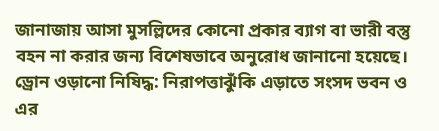জানাজায় আসা মুসল্লিদের কোনো প্রকার ব্যাগ বা ভারী বস্তু বহন না করার জন্য বিশেষভাবে অনুরোধ জানানো হয়েছে।
ড্রোন ওড়ানো নিষিদ্ধ: নিরাপত্তাঝুঁকি এড়াতে সংসদ ভবন ও এর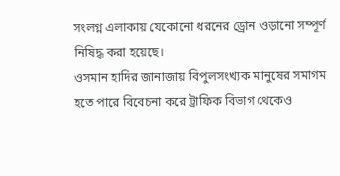সংলগ্ন এলাকায় যেকোনো ধরনের ড্রোন ওড়ানো সম্পূর্ণ নিষিদ্ধ করা হয়েছে।
ওসমান হাদির জানাজায় বিপুলসংখ্যক মানুষের সমাগম হতে পারে বিবেচনা করে ট্রাফিক বিভাগ থেকেও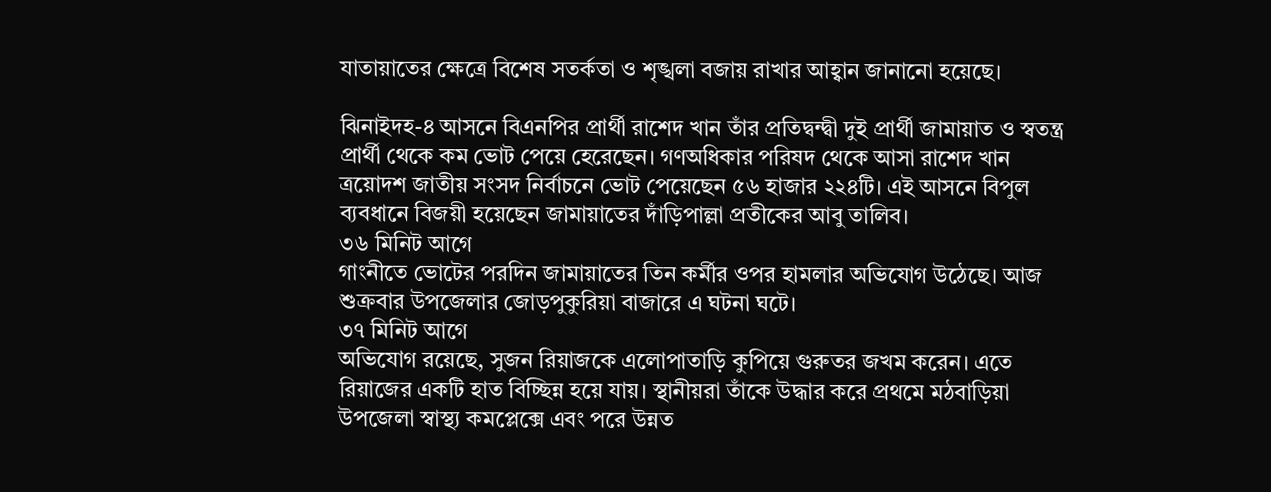যাতায়াতের ক্ষেত্রে বিশেষ সতর্কতা ও শৃঙ্খলা বজায় রাখার আহ্বান জানানো হয়েছে।

ঝিনাইদহ-৪ আসনে বিএনপির প্রার্থী রাশেদ খান তাঁর প্রতিদ্বন্দ্বী দুই প্রার্থী জামায়াত ও স্বতন্ত্র প্রার্থী থেকে কম ভোট পেয়ে হেরেছেন। গণঅধিকার পরিষদ থেকে আসা রাশেদ খান ত্রয়োদশ জাতীয় সংসদ নির্বাচনে ভোট পেয়েছেন ৫৬ হাজার ২২৪টি। এই আসনে বিপুল ব্যবধানে বিজয়ী হয়েছেন জামায়াতের দাঁড়িপাল্লা প্রতীকের আবু তালিব।
৩৬ মিনিট আগে
গাংনীতে ভোটের পরদিন জামায়াতের তিন কর্মীর ওপর হামলার অভিযোগ উঠেছে। আজ শুক্রবার উপজেলার জোড়পুকুরিয়া বাজারে এ ঘটনা ঘটে।
৩৭ মিনিট আগে
অভিযোগ রয়েছে, সুজন রিয়াজকে এলোপাতাড়ি কুপিয়ে গুরুতর জখম করেন। এতে রিয়াজের একটি হাত বিচ্ছিন্ন হয়ে যায়। স্থানীয়রা তাঁকে উদ্ধার করে প্রথমে মঠবাড়িয়া উপজেলা স্বাস্থ্য কমপ্লেক্সে এবং পরে উন্নত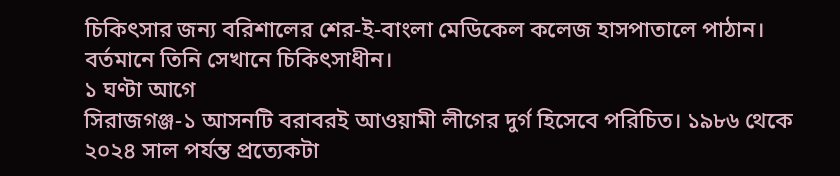চিকিৎসার জন্য বরিশালের শের-ই-বাংলা মেডিকেল কলেজ হাসপাতালে পাঠান। বর্তমানে তিনি সেখানে চিকিৎসাধীন।
১ ঘণ্টা আগে
সিরাজগঞ্জ-১ আসনটি বরাবরই আওয়ামী লীগের দুর্গ হিসেবে পরিচিত। ১৯৮৬ থেকে ২০২৪ সাল পর্যন্ত প্রত্যেকটা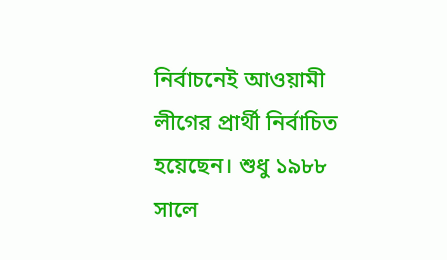নির্বাচনেই আওয়ামী লীগের প্রার্থী নির্বাচিত হয়েছেন। শুধু ১৯৮৮ সালে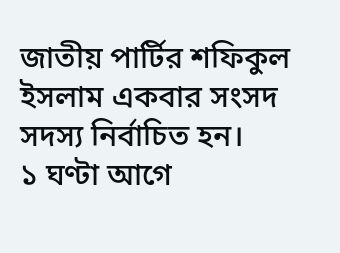জাতীয় পার্টির শফিকুল ইসলাম একবার সংসদ সদস্য নির্বাচিত হন।
১ ঘণ্টা আগে